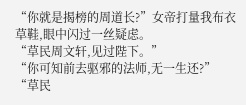“你就是揭榜的周道长?”女帝打量我布衣草鞋,眼中闪过一丝疑虑。
“草民周文轩,见过陛下。”
“你可知前去驱邪的法师,无一生还?”
“草民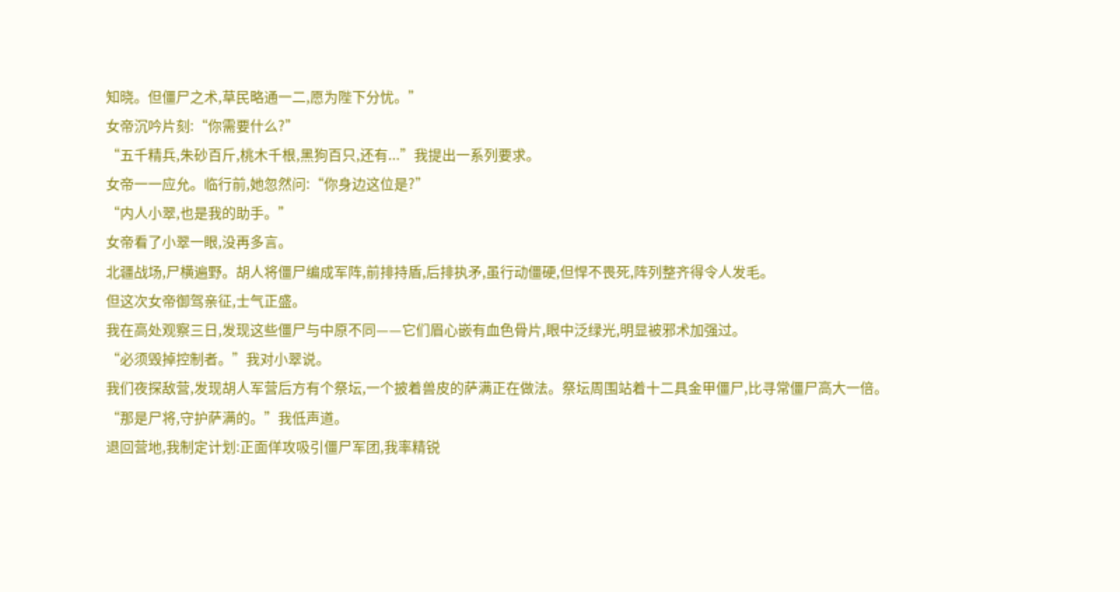知晓。但僵尸之术,草民略通一二,愿为陛下分忧。”
女帝沉吟片刻:“你需要什么?”
“五千精兵,朱砂百斤,桃木千根,黑狗百只,还有...”我提出一系列要求。
女帝一一应允。临行前,她忽然问:“你身边这位是?”
“内人小翠,也是我的助手。”
女帝看了小翠一眼,没再多言。
北疆战场,尸横遍野。胡人将僵尸编成军阵,前排持盾,后排执矛,虽行动僵硬,但悍不畏死,阵列整齐得令人发毛。
但这次女帝御驾亲征,士气正盛。
我在高处观察三日,发现这些僵尸与中原不同——它们眉心嵌有血色骨片,眼中泛绿光,明显被邪术加强过。
“必须毁掉控制者。”我对小翠说。
我们夜探敌营,发现胡人军营后方有个祭坛,一个披着兽皮的萨满正在做法。祭坛周围站着十二具金甲僵尸,比寻常僵尸高大一倍。
“那是尸将,守护萨满的。”我低声道。
退回营地,我制定计划:正面佯攻吸引僵尸军团,我率精锐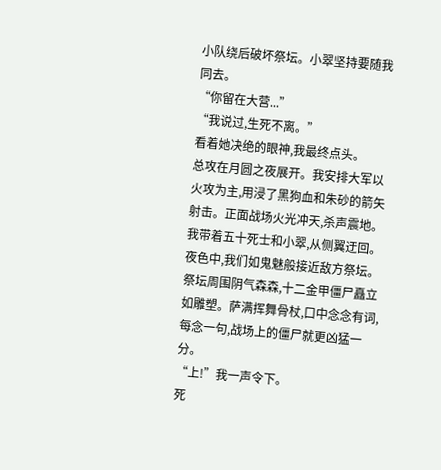小队绕后破坏祭坛。小翠坚持要随我同去。
“你留在大营...”
“我说过,生死不离。”
看着她决绝的眼神,我最终点头。
总攻在月圆之夜展开。我安排大军以火攻为主,用浸了黑狗血和朱砂的箭矢射击。正面战场火光冲天,杀声震地。
我带着五十死士和小翠,从侧翼迂回。夜色中,我们如鬼魅般接近敌方祭坛。
祭坛周围阴气森森,十二金甲僵尸矗立如雕塑。萨满挥舞骨杖,口中念念有词,每念一句,战场上的僵尸就更凶猛一分。
“上!”我一声令下。
死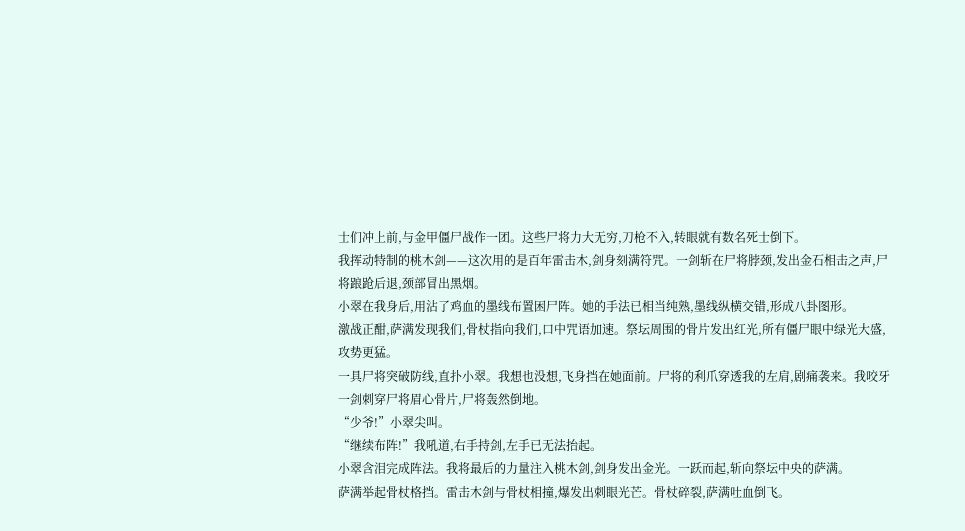士们冲上前,与金甲僵尸战作一团。这些尸将力大无穷,刀枪不入,转眼就有数名死士倒下。
我挥动特制的桃木剑——这次用的是百年雷击木,剑身刻满符咒。一剑斩在尸将脖颈,发出金石相击之声,尸将踉跄后退,颈部冒出黑烟。
小翠在我身后,用沾了鸡血的墨线布置困尸阵。她的手法已相当纯熟,墨线纵横交错,形成八卦图形。
激战正酣,萨满发现我们,骨杖指向我们,口中咒语加速。祭坛周围的骨片发出红光,所有僵尸眼中绿光大盛,攻势更猛。
一具尸将突破防线,直扑小翠。我想也没想,飞身挡在她面前。尸将的利爪穿透我的左肩,剧痛袭来。我咬牙一剑刺穿尸将眉心骨片,尸将轰然倒地。
“少爷!”小翠尖叫。
“继续布阵!”我吼道,右手持剑,左手已无法抬起。
小翠含泪完成阵法。我将最后的力量注入桃木剑,剑身发出金光。一跃而起,斩向祭坛中央的萨满。
萨满举起骨杖格挡。雷击木剑与骨杖相撞,爆发出刺眼光芒。骨杖碎裂,萨满吐血倒飞。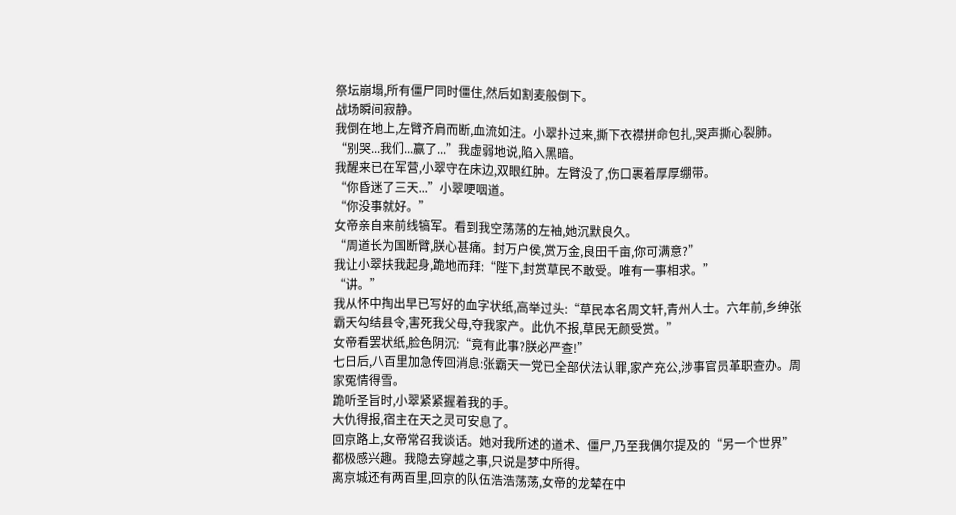祭坛崩塌,所有僵尸同时僵住,然后如割麦般倒下。
战场瞬间寂静。
我倒在地上,左臂齐肩而断,血流如注。小翠扑过来,撕下衣襟拼命包扎,哭声撕心裂肺。
“别哭...我们...赢了...”我虚弱地说,陷入黑暗。
我醒来已在军营,小翠守在床边,双眼红肿。左臂没了,伤口裹着厚厚绷带。
“你昏迷了三天...”小翠哽咽道。
“你没事就好。”
女帝亲自来前线犒军。看到我空荡荡的左袖,她沉默良久。
“周道长为国断臂,朕心甚痛。封万户侯,赏万金,良田千亩,你可满意?”
我让小翠扶我起身,跪地而拜:“陛下,封赏草民不敢受。唯有一事相求。”
“讲。”
我从怀中掏出早已写好的血字状纸,高举过头:“草民本名周文轩,青州人士。六年前,乡绅张霸天勾结县令,害死我父母,夺我家产。此仇不报,草民无颜受赏。”
女帝看罢状纸,脸色阴沉:“竟有此事?朕必严查!”
七日后,八百里加急传回消息:张霸天一党已全部伏法认罪,家产充公,涉事官员革职查办。周家冤情得雪。
跪听圣旨时,小翠紧紧握着我的手。
大仇得报,宿主在天之灵可安息了。
回京路上,女帝常召我谈话。她对我所述的道术、僵尸,乃至我偶尔提及的“另一个世界”都极感兴趣。我隐去穿越之事,只说是梦中所得。
离京城还有两百里,回京的队伍浩浩荡荡,女帝的龙辇在中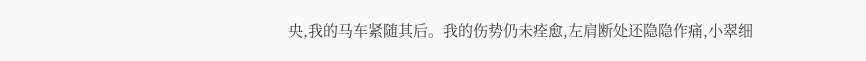央,我的马车紧随其后。我的伤势仍未痊愈,左肩断处还隐隐作痛,小翠细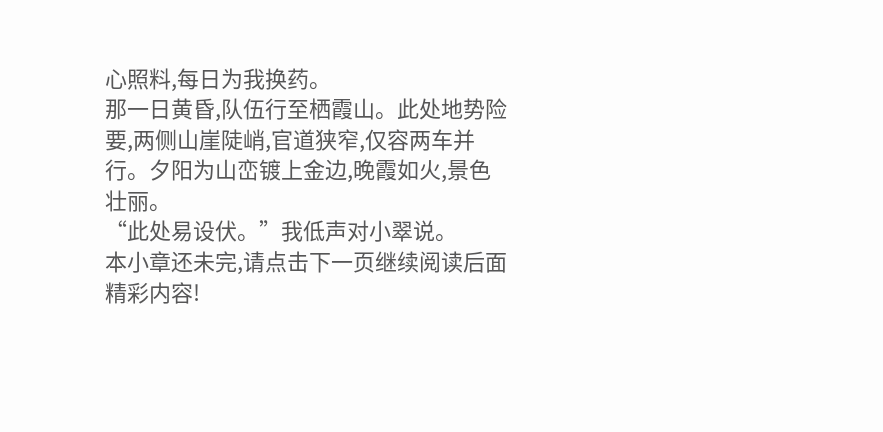心照料,每日为我换药。
那一日黄昏,队伍行至栖霞山。此处地势险要,两侧山崖陡峭,官道狭窄,仅容两车并行。夕阳为山峦镀上金边,晚霞如火,景色壮丽。
“此处易设伏。”我低声对小翠说。
本小章还未完,请点击下一页继续阅读后面精彩内容!